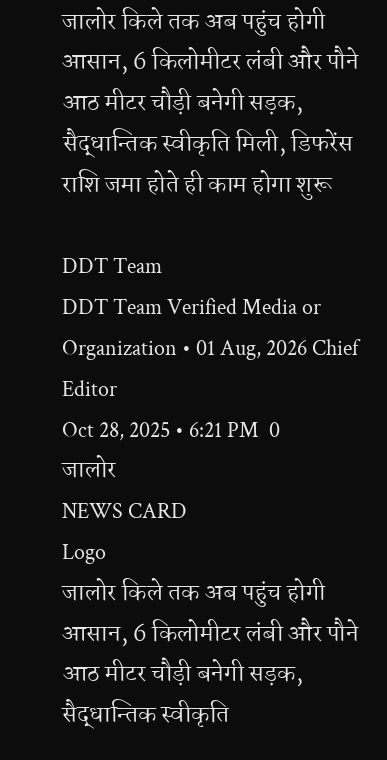जालोर किले तक अब पहुंच होगी आसान, 6 किलोमीटर लंबी और पौने आठ मीटर चौड़ी बनेगी सड़क, सैद्धान्तिक स्वीकृति मिली, डिफरेंस राशि जमा होते ही काम होगा शुरू

DDT Team
DDT Team Verified Media or Organization • 01 Aug, 2026 Chief Editor
Oct 28, 2025 • 6:21 PM  0
जालोर
NEWS CARD
Logo
जालोर किले तक अब पहुंच होगी आसान, 6 किलोमीटर लंबी और पौने आठ मीटर चौड़ी बनेगी सड़क, सैद्धान्तिक स्वीकृति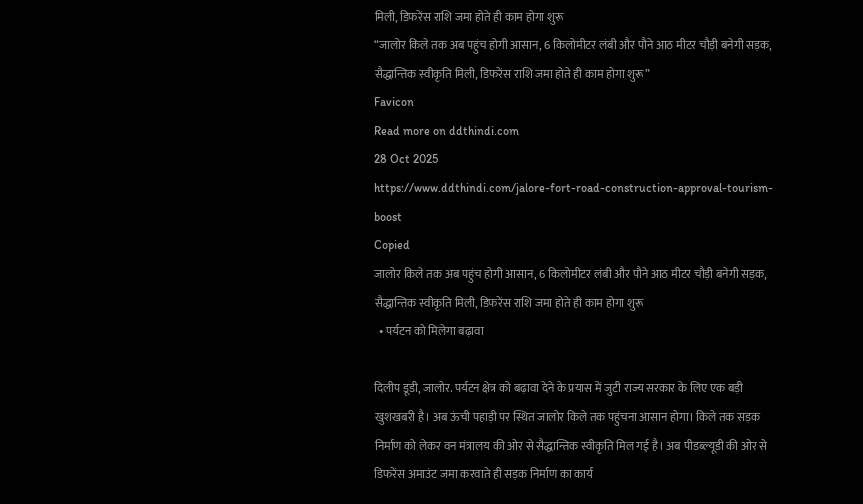मिली, डिफरेंस राशि जमा होते ही काम होगा शुरू
“जालोर किले तक अब पहुंच होगी आसान, 6 किलोमीटर लंबी और पौने आठ मीटर चौड़ी बनेगी सड़क, सैद्धान्तिक स्वीकृति मिली, डिफरेंस राशि जमा होते ही काम होगा शुरू”
Favicon
Read more on ddthindi.com
28 Oct 2025
https://www.ddthindi.com/jalore-fort-road-construction-approval-tourism-boost
Copied
जालोर किले तक अब पहुंच होगी आसान, 6 किलोमीटर लंबी और पौने आठ मीटर चौड़ी बनेगी सड़क, सैद्धान्तिक स्वीकृति मिली, डिफरेंस राशि जमा होते ही काम होगा शुरू
  • पर्यटन को मिलेगा बढ़ावा

दिलीप डूडी, जालोर. पर्यटन क्षेत्र को बढ़ावा देने के प्रयास में जुटी राज्य सरकार के लिए एक बड़ी खुशखबरी है। अब ऊंची पहाड़ी पर स्थित जालोर किले तक पहुंचना आसान होगा। किले तक सड़क निर्माण को लेकर वन मंत्रालय की ओर से सैद्धान्तिक स्वीकृति मिल गई है। अब पीडब्ल्यूडी की ओर से डिफरेंस अमाउंट जमा करवाते ही सड़क निर्माण का कार्य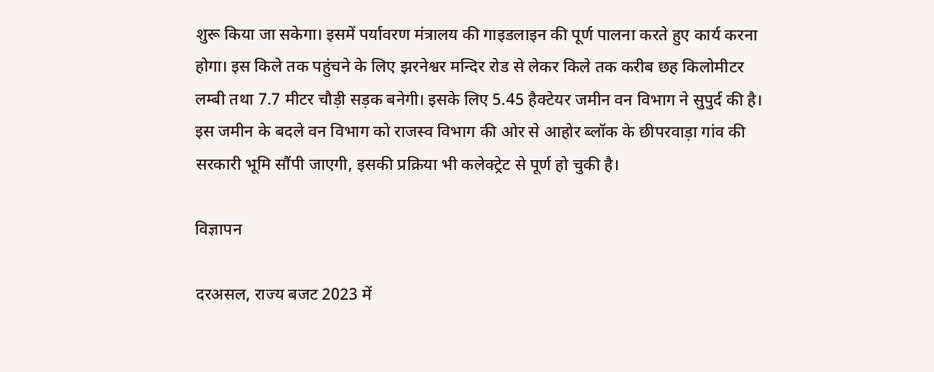शुरू किया जा सकेगा। इसमें पर्यावरण मंत्रालय की गाइडलाइन की पूर्ण पालना करते हुए कार्य करना होगा। इस किले तक पहुंचने के लिए झरनेश्वर मन्दिर रोड से लेकर किले तक करीब छह किलोमीटर लम्बी तथा 7.7 मीटर चौड़ी सड़क बनेगी। इसके लिए 5.45 हैक्टेयर जमीन वन विभाग ने सुपुर्द की है। इस जमीन के बदले वन विभाग को राजस्व विभाग की ओर से आहोर ब्लॉक के छीपरवाड़ा गांव की सरकारी भूमि सौंपी जाएगी, इसकी प्रक्रिया भी कलेक्ट्रेट से पूर्ण हो चुकी है।

विज्ञापन

दरअसल, राज्य बजट 2023 में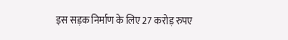इस सड़क निर्माण के लिए 27 करोड़ रुपए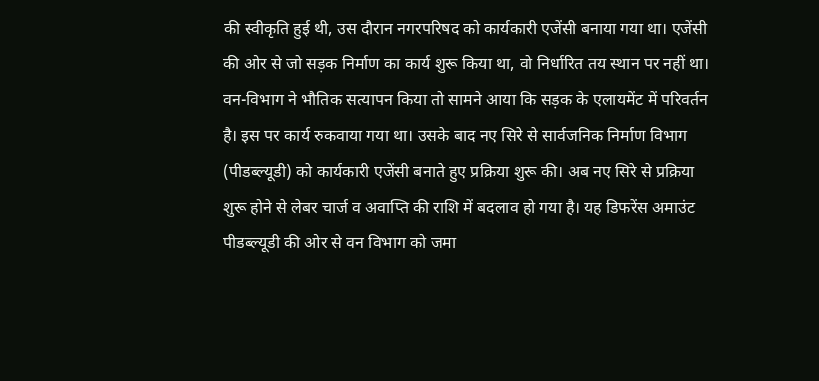की स्वीकृति हुई थी, उस दौरान नगरपरिषद को कार्यकारी एजेंसी बनाया गया था। एजेंसी की ओर से जो सड़क निर्माण का कार्य शुरू किया था, वो निर्धारित तय स्थान पर नहीं था। वन-विभाग ने भौतिक सत्यापन किया तो सामने आया कि सड़क के एलायमेंट में परिवर्तन है। इस पर कार्य रुकवाया गया था। उसके बाद नए सिरे से सार्वजनिक निर्माण विभाग (पीडब्ल्यूडी) को कार्यकारी एजेंसी बनाते हुए प्रक्रिया शुरू की। अब नए सिरे से प्रक्रिया शुरू होने से लेबर चार्ज व अवाप्ति की राशि में बदलाव हो गया है। यह डिफरेंस अमाउंट पीडब्ल्यूडी की ओर से वन विभाग को जमा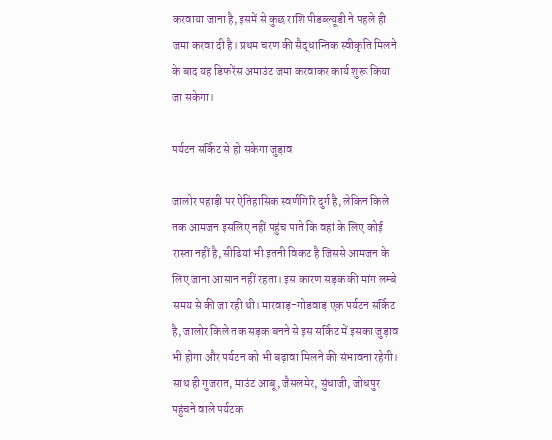करवाया जाना है, इसमें से कुछ राशि पीडब्ल्यूडी ने पहले ही जमा करवा दी है। प्रथम चरण की सैद्धान्तिक स्वीकृति मिलने के बाद यह डिफरेंस अमाउंट जमा करवाकर कार्य शुरू किया जा सकेगा।

पर्यटन सर्किट से हो सकेगा जुड़ाव

जालोर पहाड़ी पर ऐतिहासिक स्वर्णगिरि दुर्ग है, लेकिन किले तक आमजन इसलिए नहीं पहुंच पाते कि वहां के लिए कोई रास्ता नहीं है, सीढियां भी इतनी विकट है जिससे आमजन के लिए जाना आसान नहीं रहता। इस कारण सड़क की मांग लम्बे समय से की जा रही थी। मारवाड़-गोडवाड़ एक पर्यटन सर्किट है, जालोर किले तक सड़क बनने से इस सर्किट में इसका जुड़ाव भी होगा और पर्यटन को भी बढ़ावा मिलने की संभावना रहेगी। साथ ही गुजरात, माउंट आबू, जैसलमेर, सुंधाजी, जोधपुर पहुंचने वाले पर्यटक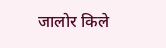जालोर किले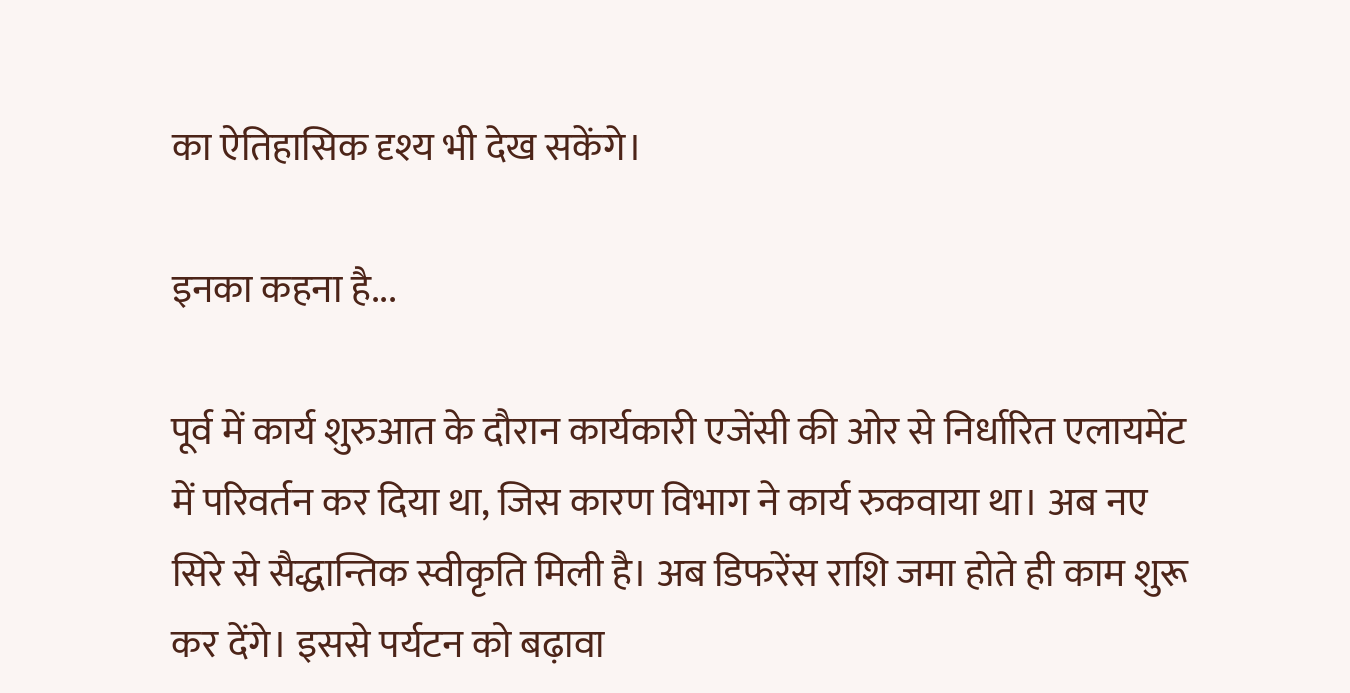का ऐतिहासिक दृश्य भी देख सकेंगे।

इनका कहना है...

पूर्व में कार्य शुरुआत के दौरान कार्यकारी एजेंसी की ओर से निर्धारित एलायमेंट में परिवर्तन कर दिया था, जिस कारण विभाग ने कार्य रुकवाया था। अब नए सिरे से सैद्धान्तिक स्वीकृति मिली है। अब डिफरेंस राशि जमा होते ही काम शुरू कर देंगे। इससे पर्यटन को बढ़ावा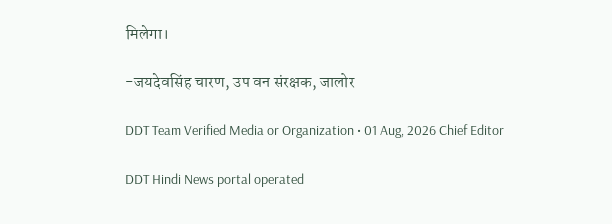मिलेगा।

-जयदेवसिंह चारण, उप वन संरक्षक, जालोर

DDT Team Verified Media or Organization • 01 Aug, 2026 Chief Editor

DDT Hindi News portal operated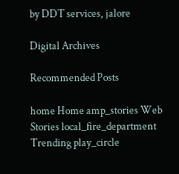by DDT services, jalore

Digital Archives

Recommended Posts

home Home amp_stories Web Stories local_fire_department Trending play_circle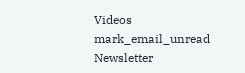Videos mark_email_unread Newsletter